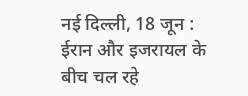नई दिल्ली, 18 जून : ईरान और इजरायल के बीच चल रहे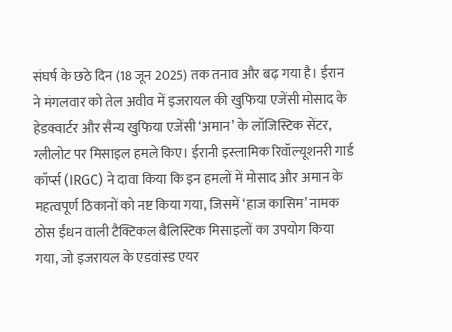संघर्ष के छठे दिन (18 जून 2025) तक तनाव और बढ़ गया है। ईरान ने मंगलवार को तेल अवीव में इजरायल की खुफिया एजेंसी मोसाद के हेडक्वार्टर और सैन्य खुफिया एजेंसी ‘अमान’ के लॉजिस्टिक सेंटर, ग्लीलोट पर मिसाइल हमले किए। ईरानी इस्लामिक रिवॉल्यूशनरी गार्ड कॉर्प्स (IRGC) ने दावा किया कि इन हमलों में मोसाद और अमान के महत्वपूर्ण ठिकानों को नष्ट किया गया, जिसमें ‘हाज कासिम’ नामक ठोस ईंधन वाली टैक्टिकल बैलिस्टिक मिसाइलों का उपयोग किया गया, जो इजरायल के एडवांस्ड एयर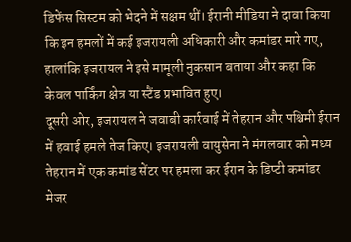डिफेंस सिस्टम को भेदने में सक्षम थीं। ईरानी मीडिया ने दावा किया कि इन हमलों में कई इजरायली अधिकारी और कमांडर मारे गए, हालांकि इजरायल ने इसे मामूली नुकसान बताया और कहा कि केवल पार्किंग क्षेत्र या स्टैंड प्रभावित हुए।
दूसरी ओर, इजरायल ने जवाबी कार्रवाई में तेहरान और पश्चिमी ईरान में हवाई हमले तेज किए। इजरायली वायुसेना ने मंगलवार को मध्य तेहरान में एक कमांड सेंटर पर हमला कर ईरान के डिप्टी कमांडर मेजर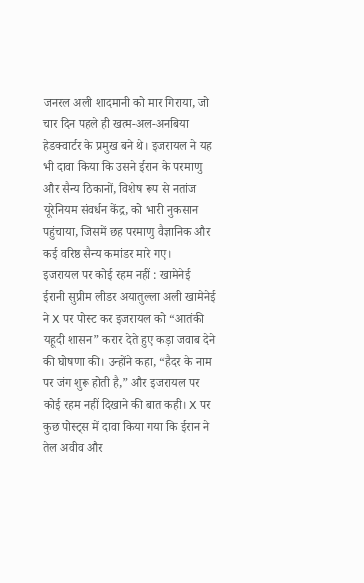जनरल अली शादमानी को मार गिराया, जो चार दिन पहले ही खत्म-अल-अनबिया हेडक्वार्टर के प्रमुख बने थे। इजरायल ने यह भी दावा किया कि उसने ईरान के परमाणु और सैन्य ठिकानों, विशेष रूप से नतांज यूरेनियम संवर्धन केंद्र, को भारी नुकसान पहुंचाया, जिसमें छह परमाणु वैज्ञानिक और कई वरिष्ठ सैन्य कमांडर मारे गए।
इजरायल पर कोई रहम नहीं : खामेनेई
ईरानी सुप्रीम लीडर अयातुल्ला अली खामेनेई ने X पर पोस्ट कर इजरायल को “आतंकी यहूदी शासन” करार देते हुए कड़ा जवाब देने की घोषणा की। उन्होंने कहा, “हैदर के नाम पर जंग शुरू होती है,” और इजरायल पर कोई रहम नहीं दिखाने की बात कही। X पर कुछ पोस्ट्स में दावा किया गया कि ईरान ने तेल अवीव और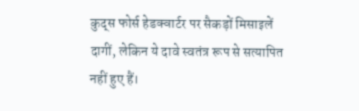कुद्स फोर्स हेडक्वार्टर पर सैकड़ों मिसाइलें दागीं, लेकिन ये दावे स्वतंत्र रूप से सत्यापित नहीं हुए हैं।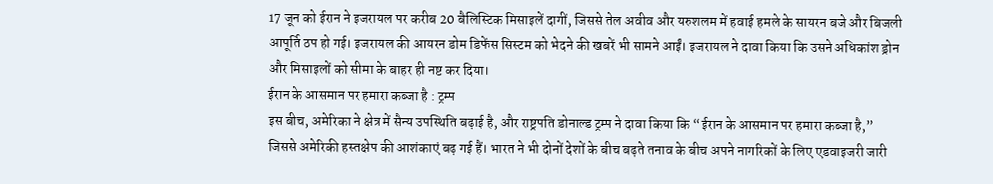17 जून को ईरान ने इजरायल पर करीब 20 बैलिस्टिक मिसाइलें दागीं, जिससे तेल अवीव और यरुशलम में हवाई हमले के सायरन बजे और बिजली आपूर्ति ठप हो गई। इजरायल की आयरन डोम डिफेंस सिस्टम को भेदने की खबरें भी सामने आईं। इजरायल ने दावा किया कि उसने अधिकांश ड्रोन और मिसाइलों को सीमा के बाहर ही नष्ट कर दिया।
ईरान के आसमान पर हमारा कब्जा है : ट्रम्प
इस बीच, अमेरिका ने क्षेत्र में सैन्य उपस्थिति बढ़ाई है, और राष्ट्रपति डोनाल्ड ट्रम्प ने दावा किया कि “ईरान के आसमान पर हमारा कब्जा है,” जिससे अमेरिकी हस्तक्षेप की आशंकाएं बढ़ गई हैं। भारत ने भी दोनों देशों के बीच बढ़ते तनाव के बीच अपने नागरिकों के लिए एडवाइजरी जारी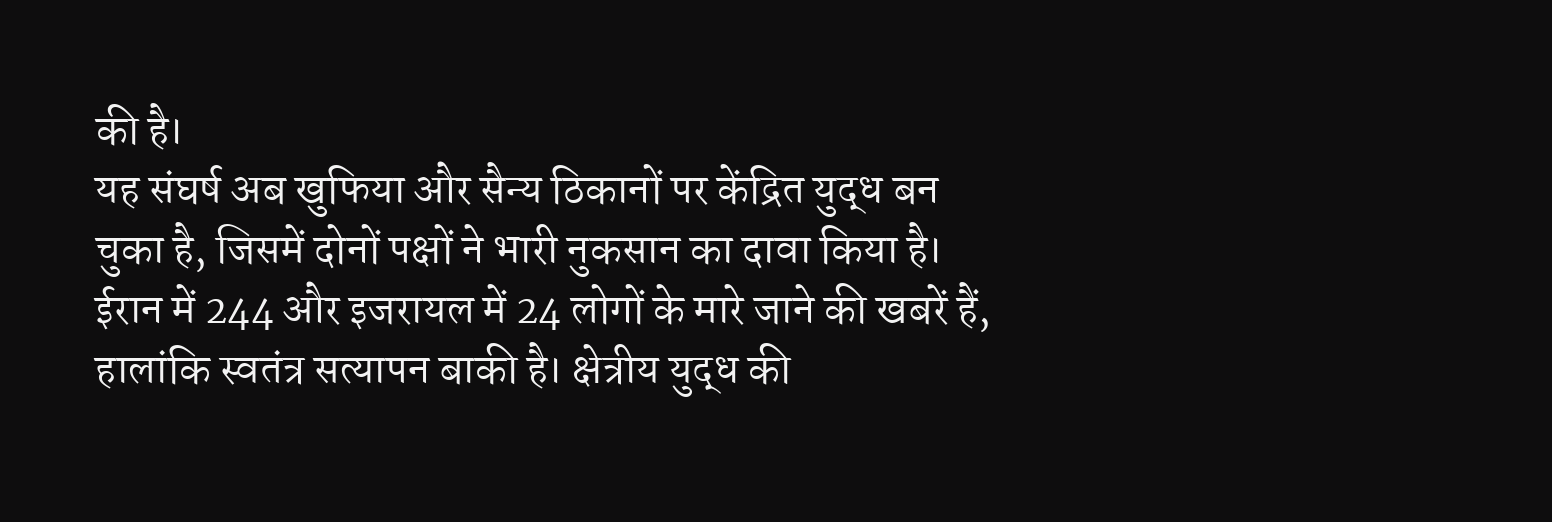की है।
यह संघर्ष अब खुफिया और सैन्य ठिकानों पर केंद्रित युद्ध बन चुका है, जिसमें दोनों पक्षों ने भारी नुकसान का दावा किया है। ईरान में 244 और इजरायल में 24 लोगों के मारे जाने की खबरें हैं, हालांकि स्वतंत्र सत्यापन बाकी है। क्षेत्रीय युद्ध की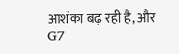आशंका बढ़ रही है, और G7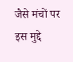जैसे मंचों पर इस मुद्दे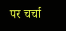पर चर्चा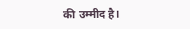की उम्मीद है।